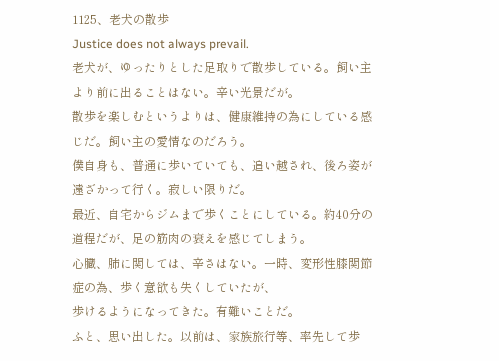1125、老犬の散歩
Justice does not always prevail.
老犬が、ゆったりとした足取りで散歩している。飼い主より前に出ることはない。辛い光景だが。
散歩を楽しむというよりは、健康維持の為にしている感じだ。飼い主の愛情なのだろう。
僕自身も、普通に歩いていても、追い越され、後ろ姿が遠ざかって行く。寂しい限りだ。
最近、自宅からジムまで歩くことにしている。約40分の道程だが、足の筋肉の衰えを感じてしまう。
心臓、肺に関しては、辛さはない。一時、変形性膝関節症の為、歩く意欲も失くしていたが、
歩けるようになってきた。有難いことだ。
ふと、思い出した。以前は、家族旅行等、率先して歩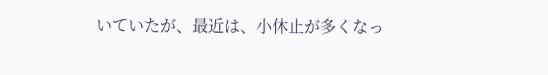いていたが、最近は、小休止が多くなっ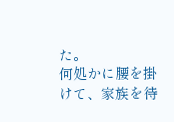た。
何処かに腰を掛けて、家族を待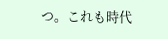つ。これも時代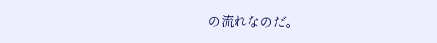の流れなのだ。